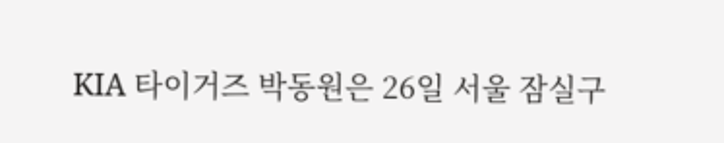KIA 타이거즈 박동원은 26일 서울 잠실구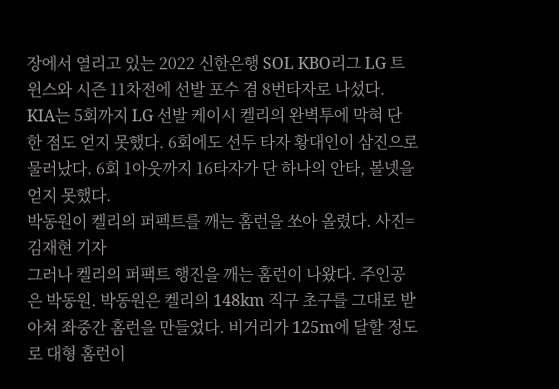장에서 열리고 있는 2022 신한은행 SOL KBO리그 LG 트윈스와 시즌 11차전에 선발 포수 겸 8번타자로 나섰다.
KIA는 5회까지 LG 선발 케이시 켈리의 완벽투에 막혀 단 한 점도 얻지 못했다. 6회에도 선두 타자 황대인이 삼진으로 물러났다. 6회 1아웃까지 16타자가 단 하나의 안타, 볼넷을 얻지 못했다.
박동원이 켈리의 퍼펙트를 깨는 홈런을 쏘아 올렸다. 사진=김재현 기자
그러나 켈리의 퍼팩트 행진을 깨는 홈런이 나왔다. 주인공은 박동원. 박동원은 켈리의 148km 직구 초구를 그대로 받아쳐 좌중간 홈런을 만들었다. 비거리가 125m에 달할 정도로 대형 홈런이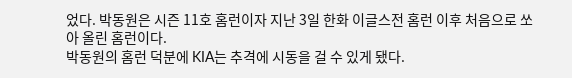었다. 박동원은 시즌 11호 홈런이자 지난 3일 한화 이글스전 홈런 이후 처음으로 쏘아 올린 홈런이다.
박동원의 홈런 덕분에 KIA는 추격에 시동을 걸 수 있게 됐다.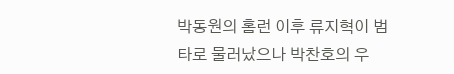박동원의 홈런 이후 류지혁이 범타로 물러났으나 박찬호의 우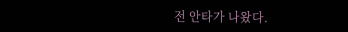전 안타가 나왔다.